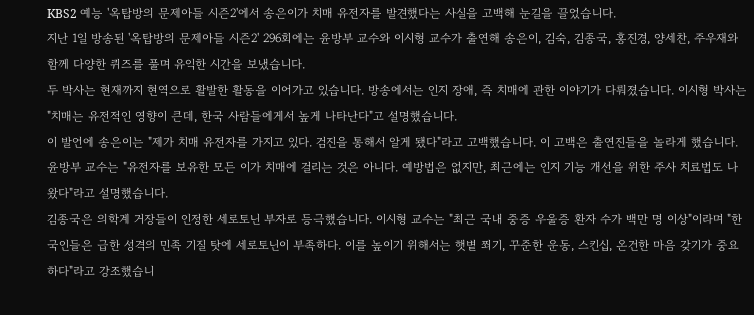KBS2 예능 '옥탑방의 문제아들 시즌2'에서 송은이가 치매 유전자를 발견했다는 사실을 고백해 눈길을 끌었습니다.
지난 1일 방송된 '옥탑방의 문제아들 시즌2' 296회에는 윤방부 교수와 이시형 교수가 출연해 송은이, 김숙, 김종국, 홍진경, 양세찬, 주우재와 함께 다양한 퀴즈를 풀며 유익한 시간을 보냈습니다.
두 박사는 현재까지 현역으로 활발한 활동을 이어가고 있습니다. 방송에서는 인지 장애, 즉 치매에 관한 이야기가 다뤄졌습니다. 이시형 박사는 "치매는 유전적인 영향이 큰데, 한국 사람들에게서 높게 나타난다"고 설명했습니다.
이 발언에 송은이는 "제가 치매 유전자를 가지고 있다. 검진을 통해서 알게 됐다"라고 고백했습니다. 이 고백은 출연진들을 놀라게 했습니다.
윤방부 교수는 "유전자를 보유한 모든 이가 치매에 걸리는 것은 아니다. 예방법은 없지만, 최근에는 인지 기능 개선을 위한 주사 치료법도 나왔다"라고 설명했습니다.
김종국은 의학계 거장들이 인정한 세로토닌 부자로 등극했습니다. 이시형 교수는 "최근 국내 중증 우울증 환자 수가 백만 명 이상"이라며 "한국인들은 급한 성격의 민족 기질 탓에 세로토닌이 부족하다. 이를 높이기 위해서는 햇볕 쬐기, 꾸준한 운동, 스킨십, 온건한 마음 갖기가 중요하다"라고 강조했습니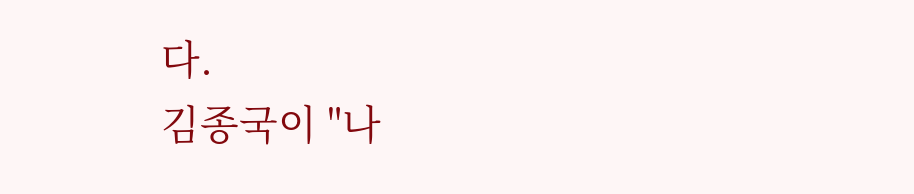다.
김종국이 "나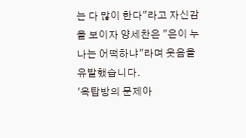는 다 많이 한다"라고 자신감을 보이자 양세찬은 "은이 누나는 어떡하냐"라며 웃음을 유발했습니다.
'옥탑방의 문제아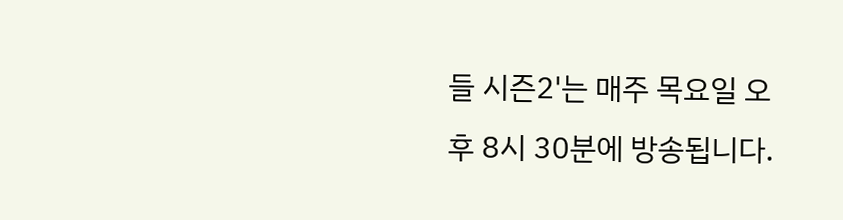들 시즌2'는 매주 목요일 오후 8시 30분에 방송됩니다.